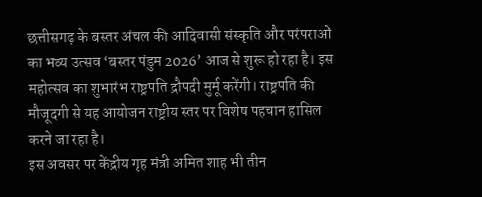छत्तीसगढ़ के बस्तर अंचल की आदिवासी संस्कृति और परंपराओं का भव्य उत्सव ‘बस्तर पंडुम 2026’ आज से शुरू हो रहा है। इस महोत्सव का शुभारंभ राष्ट्रपति द्रौपदी मुर्मू करेंगी। राष्ट्रपति की मौजूदगी से यह आयोजन राष्ट्रीय स्तर पर विशेष पहचान हासिल करने जा रहा है।
इस अवसर पर केंद्रीय गृह मंत्री अमित शाह भी तीन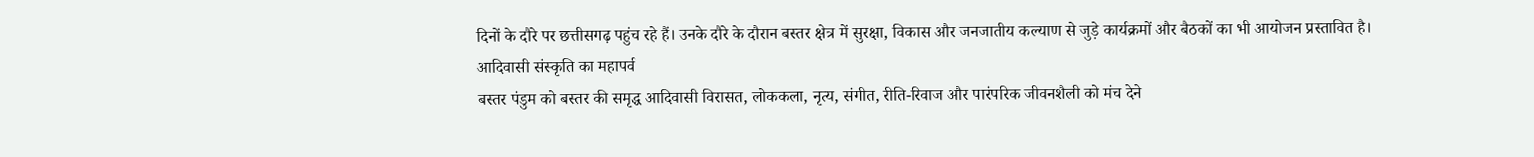दिनों के दौरे पर छत्तीसगढ़ पहुंच रहे हैं। उनके दौरे के दौरान बस्तर क्षेत्र में सुरक्षा, विकास और जनजातीय कल्याण से जुड़े कार्यक्रमों और बैठकों का भी आयोजन प्रस्तावित है।
आदिवासी संस्कृति का महापर्व
बस्तर पंडुम को बस्तर की समृद्ध आदिवासी विरासत, लोककला, नृत्य, संगीत, रीति-रिवाज और पारंपरिक जीवनशैली को मंच देने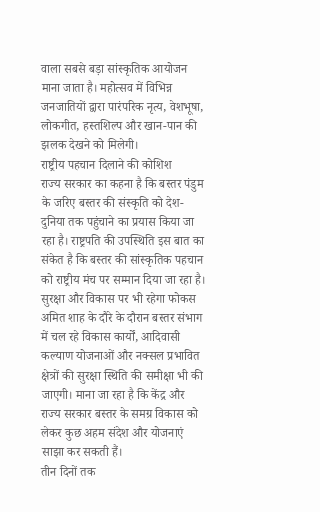वाला सबसे बड़ा सांस्कृतिक आयोजन माना जाता है। महोत्सव में विभिन्न जनजातियों द्वारा पारंपरिक नृत्य, वेशभूषा, लोकगीत, हस्तशिल्प और खान-पान की झलक देखने को मिलेगी।
राष्ट्रीय पहचान दिलाने की कोशिश
राज्य सरकार का कहना है कि बस्तर पंडुम के जरिए बस्तर की संस्कृति को देश-दुनिया तक पहुंचाने का प्रयास किया जा रहा है। राष्ट्रपति की उपस्थिति इस बात का संकेत है कि बस्तर की सांस्कृतिक पहचान को राष्ट्रीय मंच पर सम्मान दिया जा रहा है।
सुरक्षा और विकास पर भी रहेगा फोकस
अमित शाह के दौरे के दौरान बस्तर संभाग में चल रहे विकास कार्यों, आदिवासी कल्याण योजनाओं और नक्सल प्रभावित क्षेत्रों की सुरक्षा स्थिति की समीक्षा भी की जाएगी। माना जा रहा है कि केंद्र और राज्य सरकार बस्तर के समग्र विकास को लेकर कुछ अहम संदेश और योजनाएं साझा कर सकती हैं।
तीन दिनों तक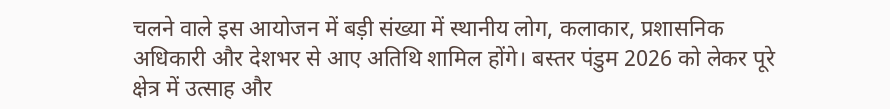चलने वाले इस आयोजन में बड़ी संख्या में स्थानीय लोग, कलाकार, प्रशासनिक अधिकारी और देशभर से आए अतिथि शामिल होंगे। बस्तर पंडुम 2026 को लेकर पूरे क्षेत्र में उत्साह और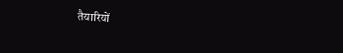तैयारियों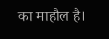का माहौल है।